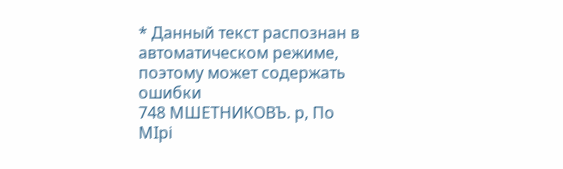* Данный текст распознан в автоматическом режиме, поэтому может содержать ошибки
748 МШЕТНИКОВЪ. р, По MIpi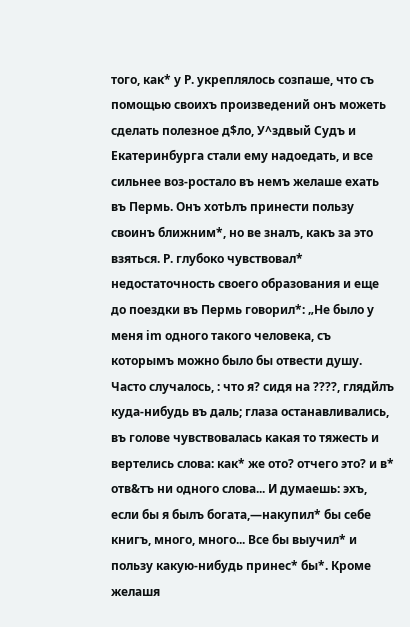того, как* у Р. укреплялось созпаше, что съ помощью своихъ произведений онъ можеть сделать полезное д$ло, У^здвый Судъ и Екатеринбурга стали ему надоедать, и все сильнее воз-ростало въ немъ желаше ехать въ Пермь. Онъ хотЬлъ принести пользу своинъ ближним*, но ве зналъ, какъ за это взяться. Р. глубоко чувствовал* недостаточность своего образования и еще до поездки въ Пермь говорил*: „Не было у меня im одного такого человека, съ которымъ можно было бы отвести душу. Часто случалось, : что я? сидя на ????, глядйлъ куда-нибудь въ даль; глаза останавливались, въ голове чувствовалась какая то тяжесть и вертелись слова: как* же ото? отчего это? и в* отв&тъ ни одного слова... И думаешь: эхъ, если бы я былъ богата,—накупил* бы себе книгъ, много, много... Все бы выучил* и пользу какую-нибудь принес* бы*. Кроме желашя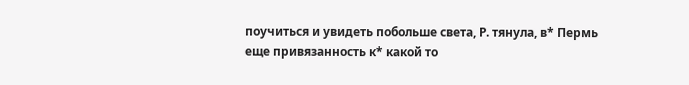поучиться и увидеть побольше света, Р. тянула, в* Пермь еще привязанность к* какой то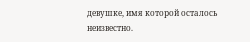девушке, имя которой осталось неизвестно.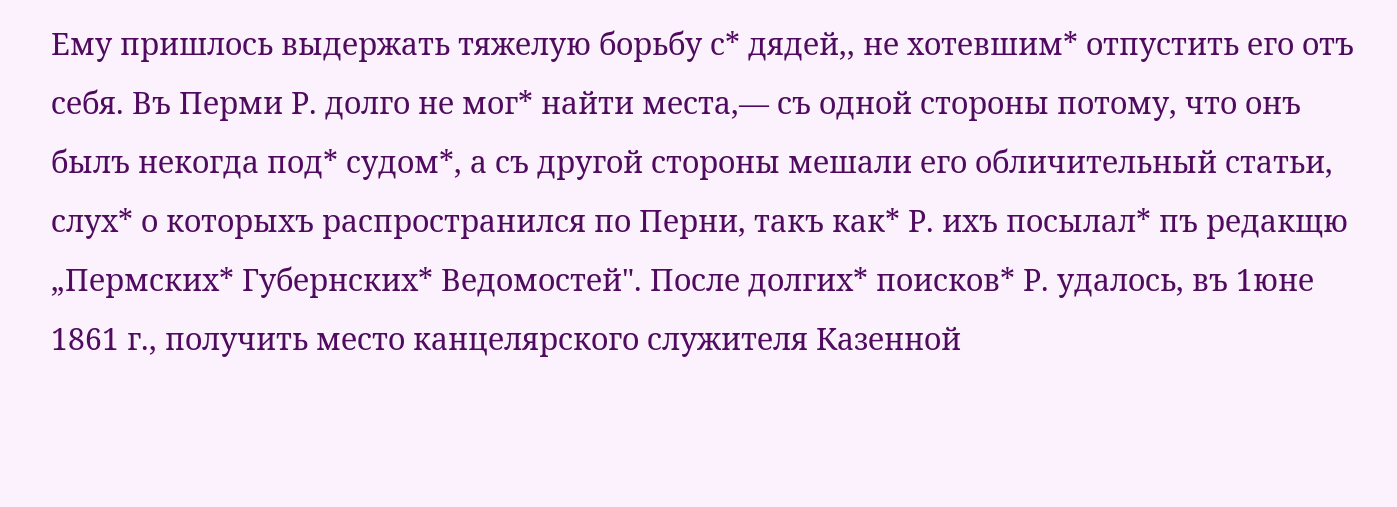Ему пришлось выдержать тяжелую борьбу с* дядей,, не хотевшим* отпустить его отъ себя. Въ Перми Р. долго не мог* найти места,— съ одной стороны потому, что онъ былъ некогда под* судом*, а съ другой стороны мешали его обличительный статьи, слух* о которыхъ распространился по Перни, такъ как* Р. ихъ посылал* пъ редакщю „Пермских* Губернских* Ведомостей". После долгих* поисков* Р. удалось, въ 1юне 1861 г., получить место канцелярского служителя Казенной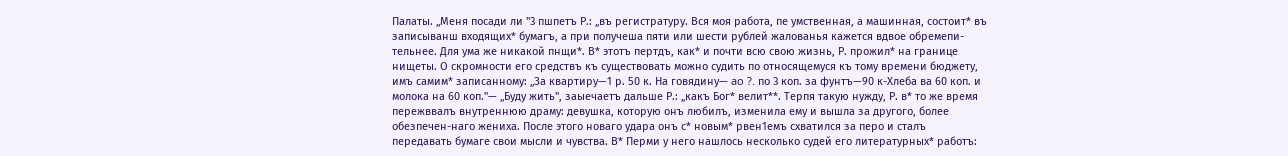Палаты. „Меня посади ли "3 пшпетъ Р.: „въ регистратуру. Вся моя работа, пе умственная, а машинная, состоит* въ записыванш входящих* бумагъ, а при получеша пяти или шести рублей жалованья кажется вдвое обремепи-тельнее. Для ума же никакой пнщи*. В* этотъ пертдъ, как* и почти всю свою жизнь, Р. прожил* на границе нищеты. О скромности его средствъ къ существовать можно судить по относящемуся къ тому времени бюджету, имъ самим* записанному: „За квартиру—1 р. 50 к. На говядину— ao ?. по 3 коп. за фунтъ—90 к-Хлеба ва 60 коп. и молока на 60 коп."— „Буду жить", заыечаетъ дальше Р.: „какъ Бог* велит**. Терпя такую нужду, Р. в* то же время пережввалъ внутреннюю драму: девушка, которую онъ любилъ, изменила ему и вышла за другого, более обезпечен-наго жениха. После этого новаго удара онъ с* новым* рвен1емъ схватился за перо и сталъ передавать бумаге свои мысли и чувства. В* Перми у него нашлось несколько судей его литературных* работъ: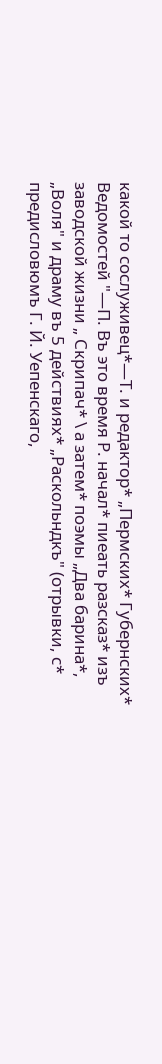какой то сослуживец*—Т. и редактор* „Пермских* Губернских* Ведомостей "—П. Въ это время Р. начал* пиеать разсказ* изъ заводской жизни „ Скрипач* \ а затем* поэмы „Два барина*, „Воля" и драму въ 5 действиях* „Раскольндкъ" (отрывки, с* предисловюмъ Г. Й. Уепенскаго,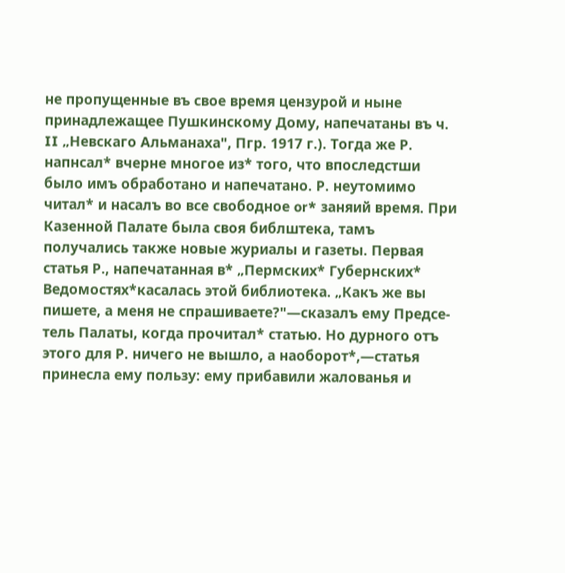не пропущенные въ свое время цензурой и ныне принадлежащее Пушкинскому Дому, напечатаны въ ч. II „Невскаго Альманаха", Пгр. 1917 г.). Тогда же Р. напнсал* вчерне многое из* того, что впоследстши было имъ обработано и напечатано. Р. неутомимо читал* и насалъ во все свободное or* заняий время. При Казенной Палате была своя библштека, тамъ получались также новые журиалы и газеты. Первая статья Р., напечатанная в* „Пермских* Губернских* Ведомостях*касалась этой библиотека. „Какъ же вы пишете, а меня не спрашиваете?"—сказалъ ему Предсе-тель Палаты, когда прочитал* статью. Но дурного отъ этого для Р. ничего не вышло, а наоборот*,—статья принесла ему пользу: ему прибавили жалованья и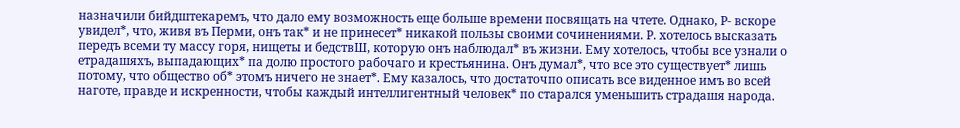назначили бийдштекаремъ, что дало ему возможность еще больше времени посвящать на чтете. Однако, Р- вскоре увидел*, что, живя въ Перми, онъ так* и не принесет* никакой пользы своими сочинениями. Р. хотелось высказать передъ всеми ту массу горя, нищеты и бедствШ, которую онъ наблюдал* въ жизни. Ему хотелось, чтобы все узнали о етрадашяхъ, выпадающих* па долю простого рабочаго и крестьянина. Онъ думал*, что все это существует* лишь потому, что общество об* этомъ ничего не знает*. Ему казалось, что достаточпо описать все виденное имъ во всей наготе, правде и искренности, чтобы каждый интеллигентный человек* по старался уменьшить страдашя народа.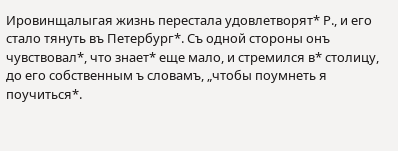Ировинщалыгая жизнь перестала удовлетворят* Р., и его стало тянуть въ Петербург*. Съ одной стороны онъ чувствовал*, что знает* еще мало, и стремился в* столицу, до его собственным ъ словамъ, „чтобы поумнеть я поучиться*.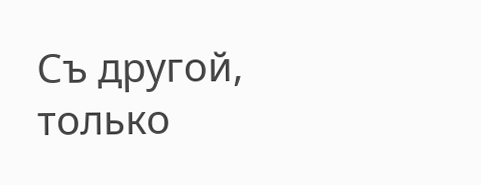Съ другой, только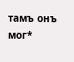тамъ онъ мог*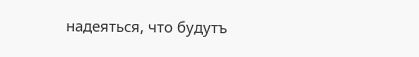надеяться, что будутъ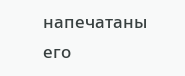напечатаны его